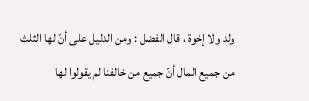ولد ولا إخوة ، قال الفضل : ومن الدليل على أنّ لها الثلث من جميع المال أنّ جميع من خالفنا لم يقولوا لها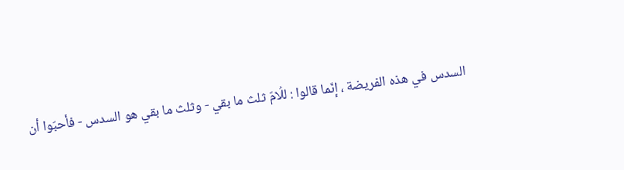السدس في هذه الفريضة ، إنّما قالوا : للُامّ ثلث ما بقي - وثلث ما بقي هو السدس - فأحبّوا أن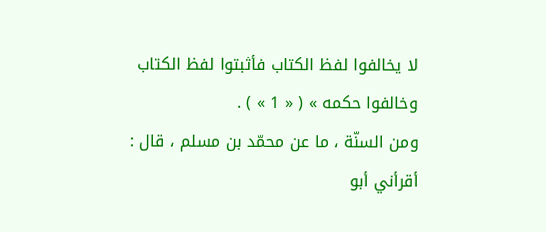لا يخالفوا لفظ الكتاب فأثبتوا لفظ الكتاب وخالفوا حكمه » ( « 1 » ) .
ومن السنّة ، ما عن محمّد بن مسلم ، قال : أقرأني أبو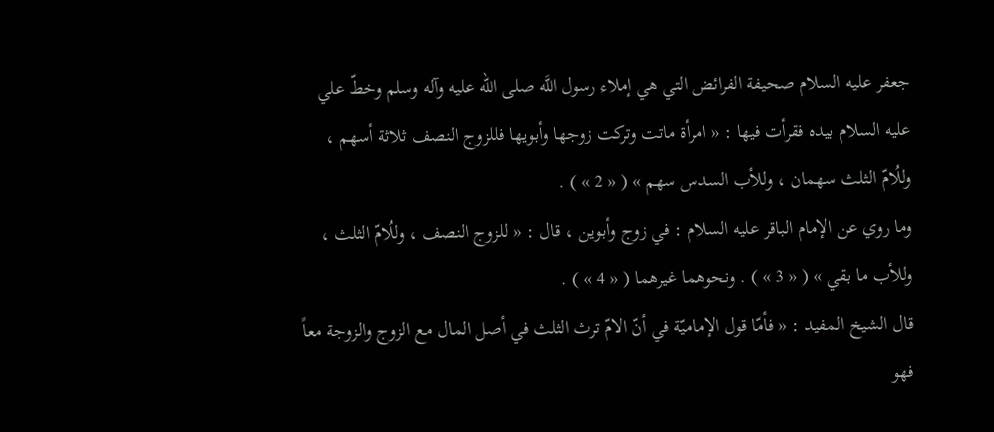جعفر عليه السلام صحيفة الفرائض التي هي إملاء رسول اللَّه صلى الله عليه وآله وسلم وخطّ علي عليه السلام بيده فقرأت فيها : « امرأة ماتت وتركت زوجها وأبويها فللزوج النصف ثلاثة أسهم ، وللُامّ الثلث سهمان ، وللأب السدس سهم » ( « 2 » ) .
وما روي عن الإمام الباقر عليه السلام : في زوج وأبوين ، قال : « للزوج النصف ، وللُامّ الثلث ، وللأب ما بقي » ( « 3 » ) . ونحوهما غيرهما ( « 4 » ) .
قال الشيخ المفيد : « فأمّا قول الإماميّة في أنّ الامّ ترث الثلث في أصل المال مع الزوج والزوجة معاً فهو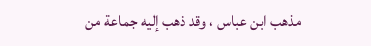مذهب ابن عباس ، وقد ذهب إليه جماعة من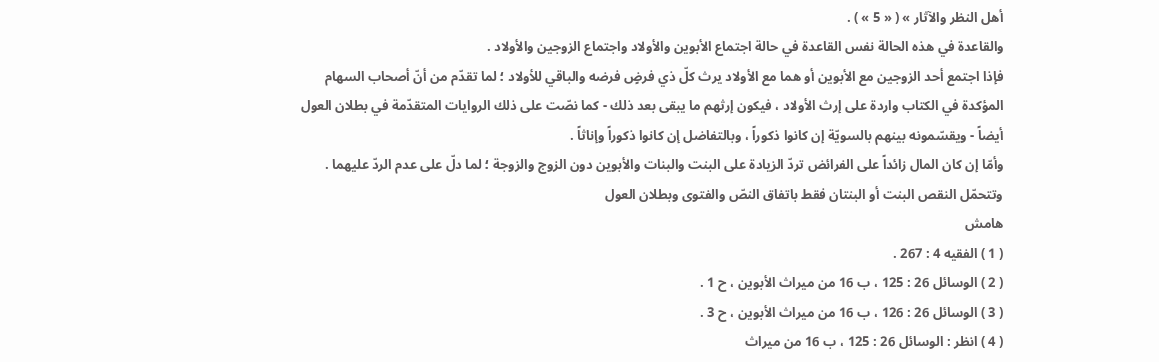أهل النظر والآثار » ( « 5 » ) .
والقاعدة في هذه الحالة نفس القاعدة في حالة اجتماع الأبوين والأولاد واجتماع الزوجين والأولاد .
فإذا اجتمع أحد الزوجين مع الأبوين أو هما مع الأولاد يرث كلّ ذي فرضٍ فرضه والباقي للأولاد ؛ لما تقدّم من أنّ أصحاب السهام المؤكدة في الكتاب واردة على إرث الأولاد ، فيكون إرثهم ما يبقى بعد ذلك - كما نصّت على ذلك الروايات المتقدّمة في بطلان العول أيضاً - ويقسّمونه بينهم بالسويّة إن كانوا ذكوراً ، وبالتفاضل إن كانوا ذكوراً وإناثاً .
وأمّا إن كان المال زائداً على الفرائض تردّ الزيادة على البنت والبنات والأبوين دون الزوج والزوجة ؛ لما دلّ على عدم الردّ عليهما .
وتتحمّل النقص البنت أو البنتان فقط باتفاق النصّ والفتوى وبطلان العول
هامش
( 1 ) الفقيه 4 : 267 .
( 2 ) الوسائل 26 : 125 ، ب 16 من ميراث الأبوين ، ح 1 .
( 3 ) الوسائل 26 : 126 ، ب 16 من ميراث الأبوين ، ح 3 .
( 4 ) انظر : الوسائل 26 : 125 ، ب 16 من ميراث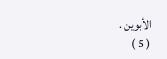الأبوين .
( 5 )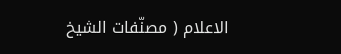الاعلام ( مصنّفات الشيخ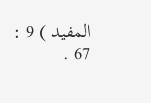المفيد ) 9 : 67 .